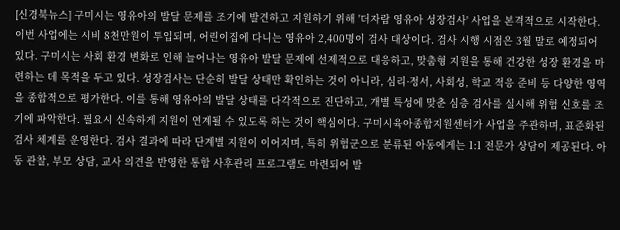[신경북뉴스] 구미시는 영유아의 발달 문제를 조기에 발견하고 지원하기 위해 '더자람 영유아 성장검사' 사업을 본격적으로 시작한다. 이번 사업에는 시비 8천만원이 투입되며, 어린이집에 다니는 영유아 2,400명이 검사 대상이다. 검사 시행 시점은 3월 말로 예정되어 있다. 구미시는 사회 환경 변화로 인해 늘어나는 영유아 발달 문제에 선제적으로 대응하고, 맞춤형 지원을 통해 건강한 성장 환경을 마련하는 데 목적을 두고 있다. 성장검사는 단순히 발달 상태만 확인하는 것이 아니라, 심리·정서, 사회성, 학교 적응 준비 등 다양한 영역을 종합적으로 평가한다. 이를 통해 영유아의 발달 상태를 다각적으로 진단하고, 개별 특성에 맞춘 심층 검사를 실시해 위험 신호를 조기에 파악한다. 필요시 신속하게 지원이 연계될 수 있도록 하는 것이 핵심이다. 구미시육아종합지원센터가 사업을 주관하며, 표준화된 검사 체계를 운영한다. 검사 결과에 따라 단계별 지원이 이어지며, 특히 위험군으로 분류된 아동에게는 1:1 전문가 상담이 제공된다. 아동 관찰, 부모 상담, 교사 의견을 반영한 통합 사후관리 프로그램도 마련되어 발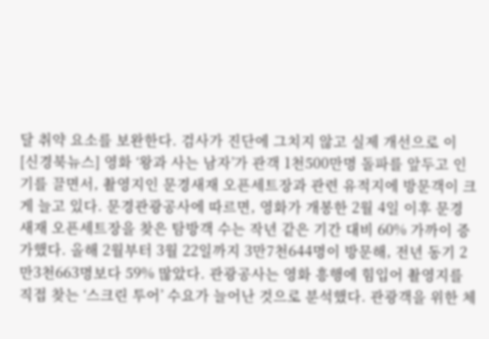달 취약 요소를 보완한다. 검사가 진단에 그치지 않고 실제 개선으로 이
[신경북뉴스] 영화 ‘왕과 사는 남자’가 관객 1천500만명 돌파를 앞두고 인기를 끌면서, 촬영지인 문경새재 오픈세트장과 관련 유적지에 방문객이 크게 늘고 있다. 문경관광공사에 따르면, 영화가 개봉한 2월 4일 이후 문경새재 오픈세트장을 찾은 탐방객 수는 작년 같은 기간 대비 60% 가까이 증가했다. 올해 2월부터 3월 22일까지 3만7천644명이 방문해, 전년 동기 2만3천663명보다 59% 많았다. 관광공사는 영화 흥행에 힘입어 촬영지를 직접 찾는 ‘스크린 투어’ 수요가 늘어난 것으로 분석했다. 관광객을 위한 체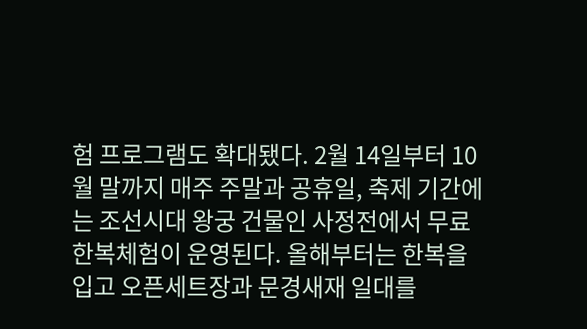험 프로그램도 확대됐다. 2월 14일부터 10월 말까지 매주 주말과 공휴일, 축제 기간에는 조선시대 왕궁 건물인 사정전에서 무료 한복체험이 운영된다. 올해부터는 한복을 입고 오픈세트장과 문경새재 일대를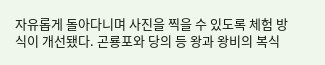자유롭게 돌아다니며 사진을 찍을 수 있도록 체험 방식이 개선됐다. 곤룡포와 당의 등 왕과 왕비의 복식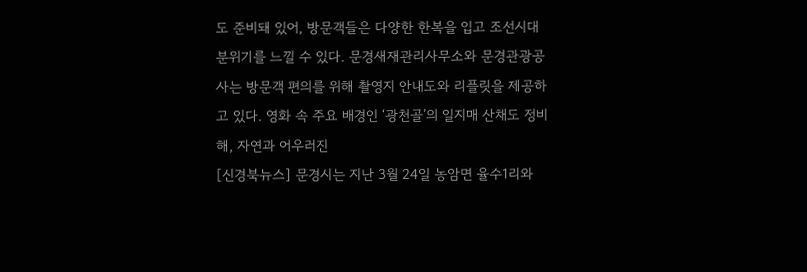도 준비돼 있어, 방문객들은 다양한 한복을 입고 조선시대 분위기를 느낄 수 있다. 문경새재관리사무소와 문경관광공사는 방문객 편의를 위해 촬영지 안내도와 리플릿을 제공하고 있다. 영화 속 주요 배경인 ‘광천골’의 일지매 산채도 정비해, 자연과 어우러진
[신경북뉴스] 문경시는 지난 3월 24일 농암면 율수1리와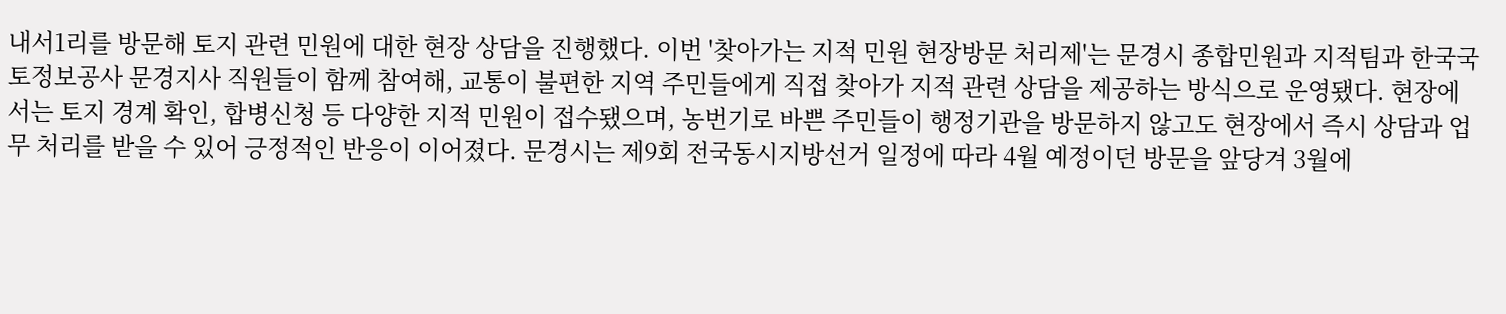내서1리를 방문해 토지 관련 민원에 대한 현장 상담을 진행했다. 이번 '찾아가는 지적 민원 현장방문 처리제'는 문경시 종합민원과 지적팀과 한국국토정보공사 문경지사 직원들이 함께 참여해, 교통이 불편한 지역 주민들에게 직접 찾아가 지적 관련 상담을 제공하는 방식으로 운영됐다. 현장에서는 토지 경계 확인, 합병신청 등 다양한 지적 민원이 접수됐으며, 농번기로 바쁜 주민들이 행정기관을 방문하지 않고도 현장에서 즉시 상담과 업무 처리를 받을 수 있어 긍정적인 반응이 이어졌다. 문경시는 제9회 전국동시지방선거 일정에 따라 4월 예정이던 방문을 앞당겨 3월에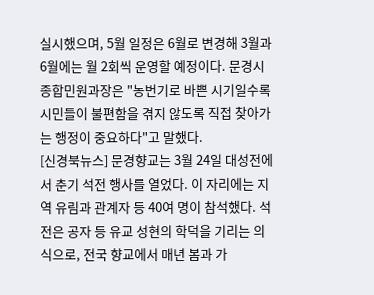실시했으며, 5월 일정은 6월로 변경해 3월과 6월에는 월 2회씩 운영할 예정이다. 문경시 종합민원과장은 "농번기로 바쁜 시기일수록 시민들이 불편함을 겪지 않도록 직접 찾아가는 행정이 중요하다"고 말했다.
[신경북뉴스] 문경향교는 3월 24일 대성전에서 춘기 석전 행사를 열었다. 이 자리에는 지역 유림과 관계자 등 40여 명이 참석했다. 석전은 공자 등 유교 성현의 학덕을 기리는 의식으로, 전국 향교에서 매년 봄과 가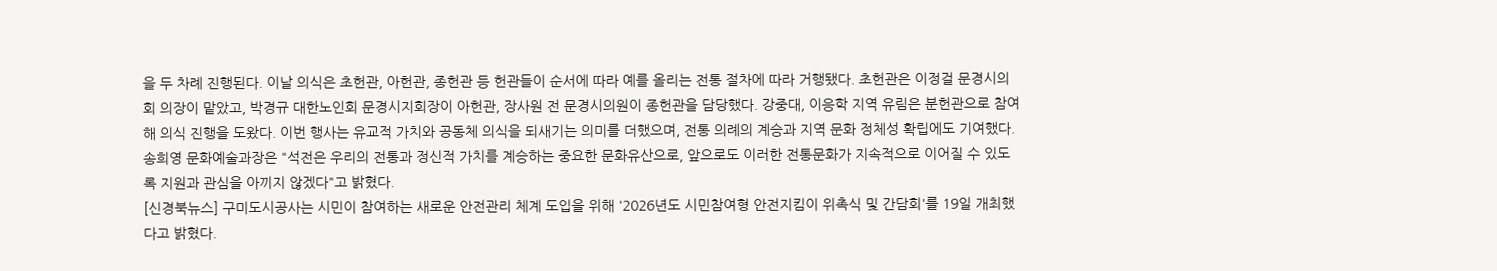을 두 차례 진행된다. 이날 의식은 초헌관, 아헌관, 종헌관 등 헌관들이 순서에 따라 예를 올리는 전통 절차에 따라 거행됐다. 초헌관은 이정걸 문경시의회 의장이 맡았고, 박경규 대한노인회 문경시지회장이 아헌관, 장사원 전 문경시의원이 종헌관을 담당했다. 강중대, 이응학 지역 유림은 분헌관으로 참여해 의식 진행을 도왔다. 이번 행사는 유교적 가치와 공동체 의식을 되새기는 의미를 더했으며, 전통 의례의 계승과 지역 문화 정체성 확립에도 기여했다. 송희영 문화예술과장은 "석전은 우리의 전통과 정신적 가치를 계승하는 중요한 문화유산으로, 앞으로도 이러한 전통문화가 지속적으로 이어질 수 있도록 지원과 관심을 아끼지 않겠다"고 밝혔다.
[신경북뉴스] 구미도시공사는 시민이 참여하는 새로운 안전관리 체계 도입을 위해 '2026년도 시민참여형 안전지킴이 위촉식 및 간담회'를 19일 개최했다고 밝혔다.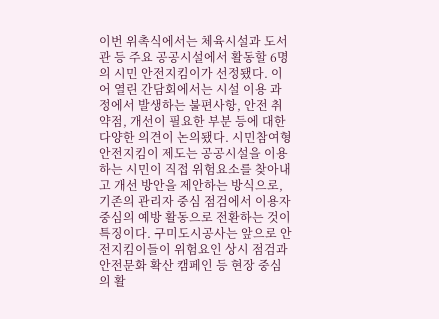이번 위촉식에서는 체육시설과 도서관 등 주요 공공시설에서 활동할 6명의 시민 안전지킴이가 선정됐다. 이어 열린 간담회에서는 시설 이용 과정에서 발생하는 불편사항, 안전 취약점, 개선이 필요한 부분 등에 대한 다양한 의견이 논의됐다. 시민참여형 안전지킴이 제도는 공공시설을 이용하는 시민이 직접 위험요소를 찾아내고 개선 방안을 제안하는 방식으로, 기존의 관리자 중심 점검에서 이용자 중심의 예방 활동으로 전환하는 것이 특징이다. 구미도시공사는 앞으로 안전지킴이들이 위험요인 상시 점검과 안전문화 확산 캠페인 등 현장 중심의 활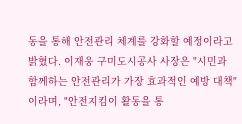동을 통해 안전관리 체계를 강화할 예정이라고 밝혔다. 이재웅 구미도시공사 사장은 "시민과 함께하는 안전관리가 가장 효과적인 예방 대책"이라며, "안전지킴이 활동을 통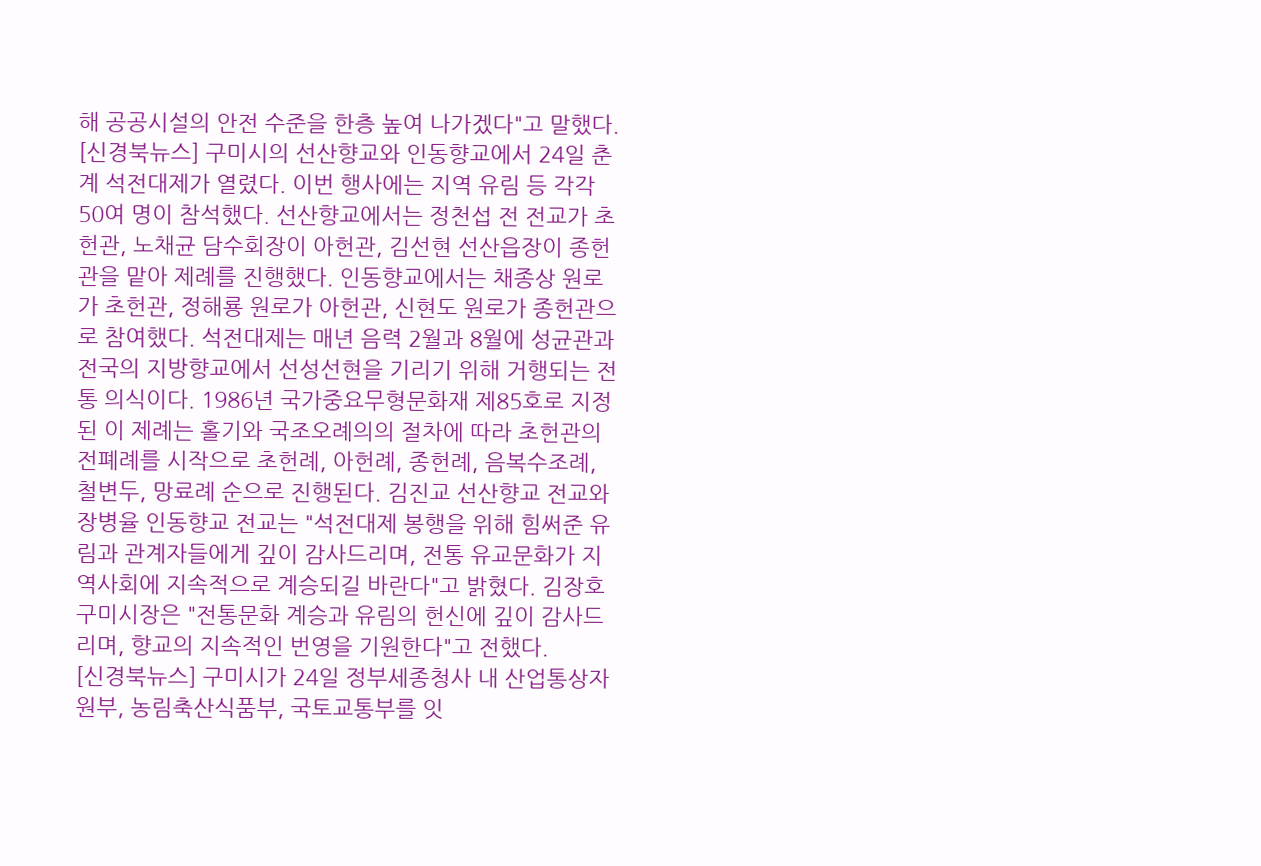해 공공시설의 안전 수준을 한층 높여 나가겠다"고 말했다.
[신경북뉴스] 구미시의 선산향교와 인동향교에서 24일 춘계 석전대제가 열렸다. 이번 행사에는 지역 유림 등 각각 50여 명이 참석했다. 선산향교에서는 정천섭 전 전교가 초헌관, 노채균 담수회장이 아헌관, 김선현 선산읍장이 종헌관을 맡아 제례를 진행했다. 인동향교에서는 채종상 원로가 초헌관, 정해룡 원로가 아헌관, 신현도 원로가 종헌관으로 참여했다. 석전대제는 매년 음력 2월과 8월에 성균관과 전국의 지방향교에서 선성선현을 기리기 위해 거행되는 전통 의식이다. 1986년 국가중요무형문화재 제85호로 지정된 이 제례는 홀기와 국조오례의의 절차에 따라 초헌관의 전폐례를 시작으로 초헌례, 아헌례, 종헌례, 음복수조례, 철변두, 망료례 순으로 진행된다. 김진교 선산향교 전교와 장병율 인동향교 전교는 "석전대제 봉행을 위해 힘써준 유림과 관계자들에게 깊이 감사드리며, 전통 유교문화가 지역사회에 지속적으로 계승되길 바란다"고 밝혔다. 김장호 구미시장은 "전통문화 계승과 유림의 헌신에 깊이 감사드리며, 향교의 지속적인 번영을 기원한다"고 전했다.
[신경북뉴스] 구미시가 24일 정부세종청사 내 산업통상자원부, 농림축산식품부, 국토교통부를 잇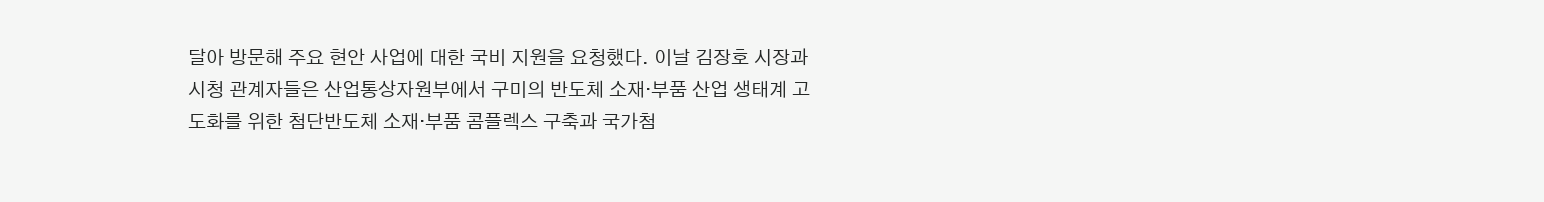달아 방문해 주요 현안 사업에 대한 국비 지원을 요청했다. 이날 김장호 시장과 시청 관계자들은 산업통상자원부에서 구미의 반도체 소재·부품 산업 생태계 고도화를 위한 첨단반도체 소재·부품 콤플렉스 구축과 국가첨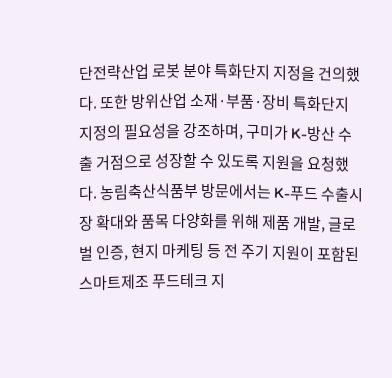단전략산업 로봇 분야 특화단지 지정을 건의했다. 또한 방위산업 소재·부품·장비 특화단지 지정의 필요성을 강조하며, 구미가 K-방산 수출 거점으로 성장할 수 있도록 지원을 요청했다. 농림축산식품부 방문에서는 K-푸드 수출시장 확대와 품목 다양화를 위해 제품 개발, 글로벌 인증, 현지 마케팅 등 전 주기 지원이 포함된 스마트제조 푸드테크 지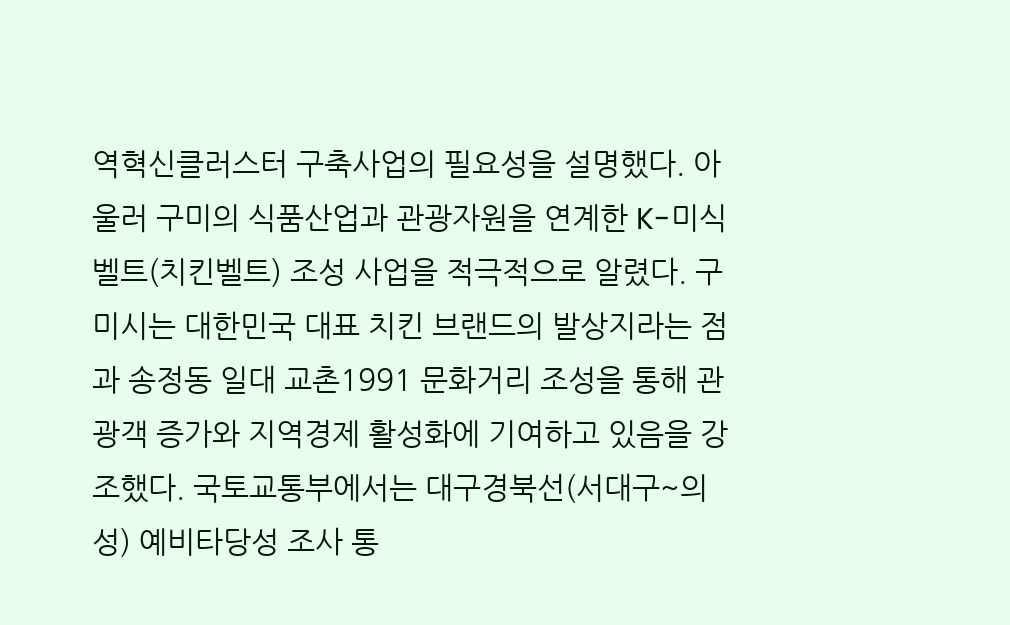역혁신클러스터 구축사업의 필요성을 설명했다. 아울러 구미의 식품산업과 관광자원을 연계한 K-미식벨트(치킨벨트) 조성 사업을 적극적으로 알렸다. 구미시는 대한민국 대표 치킨 브랜드의 발상지라는 점과 송정동 일대 교촌1991 문화거리 조성을 통해 관광객 증가와 지역경제 활성화에 기여하고 있음을 강조했다. 국토교통부에서는 대구경북선(서대구~의성) 예비타당성 조사 통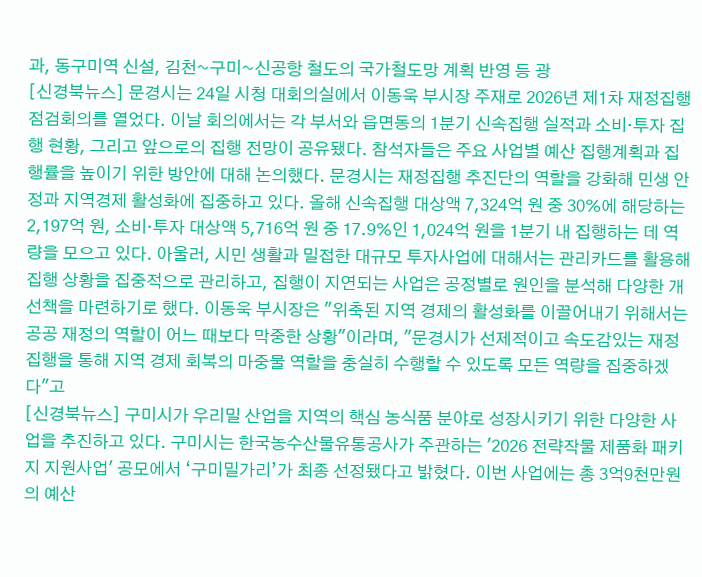과, 동구미역 신설, 김천~구미~신공항 철도의 국가철도망 계획 반영 등 광
[신경북뉴스] 문경시는 24일 시청 대회의실에서 이동욱 부시장 주재로 2026년 제1차 재정집행 점검회의를 열었다. 이날 회의에서는 각 부서와 읍면동의 1분기 신속집행 실적과 소비·투자 집행 현황, 그리고 앞으로의 집행 전망이 공유됐다. 참석자들은 주요 사업별 예산 집행계획과 집행률을 높이기 위한 방안에 대해 논의했다. 문경시는 재정집행 추진단의 역할을 강화해 민생 안정과 지역경제 활성화에 집중하고 있다. 올해 신속집행 대상액 7,324억 원 중 30%에 해당하는 2,197억 원, 소비·투자 대상액 5,716억 원 중 17.9%인 1,024억 원을 1분기 내 집행하는 데 역량을 모으고 있다. 아울러, 시민 생활과 밀접한 대규모 투자사업에 대해서는 관리카드를 활용해 집행 상황을 집중적으로 관리하고, 집행이 지연되는 사업은 공정별로 원인을 분석해 다양한 개선책을 마련하기로 했다. 이동욱 부시장은 "위축된 지역 경제의 활성화를 이끌어내기 위해서는 공공 재정의 역할이 어느 때보다 막중한 상황"이라며, "문경시가 선제적이고 속도감있는 재정집행을 통해 지역 경제 회복의 마중물 역할을 충실히 수행할 수 있도록 모든 역량을 집중하겠다"고
[신경북뉴스] 구미시가 우리밀 산업을 지역의 핵심 농식품 분야로 성장시키기 위한 다양한 사업을 추진하고 있다. 구미시는 한국농수산물유통공사가 주관하는 '2026 전략작물 제품화 패키지 지원사업' 공모에서 ‘구미밀가리’가 최종 선정됐다고 밝혔다. 이번 사업에는 총 3억9천만원의 예산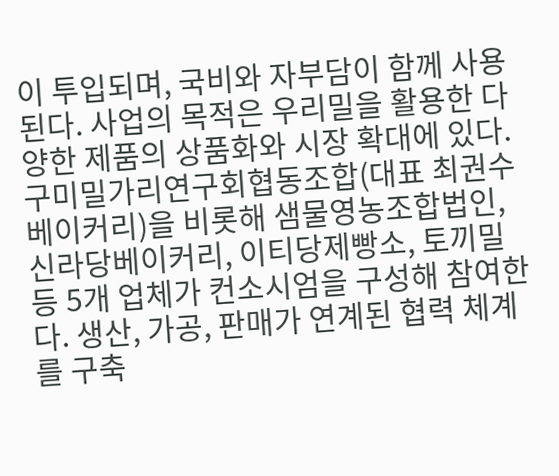이 투입되며, 국비와 자부담이 함께 사용된다. 사업의 목적은 우리밀을 활용한 다양한 제품의 상품화와 시장 확대에 있다. 구미밀가리연구회협동조합(대표 최권수베이커리)을 비롯해 샘물영농조합법인, 신라당베이커리, 이티당제빵소, 토끼밀 등 5개 업체가 컨소시엄을 구성해 참여한다. 생산, 가공, 판매가 연계된 협력 체계를 구축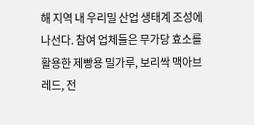해 지역 내 우리밀 산업 생태계 조성에 나선다. 참여 업체들은 무가당 효소를 활용한 제빵용 밀가루, 보리싹 맥아브레드, 전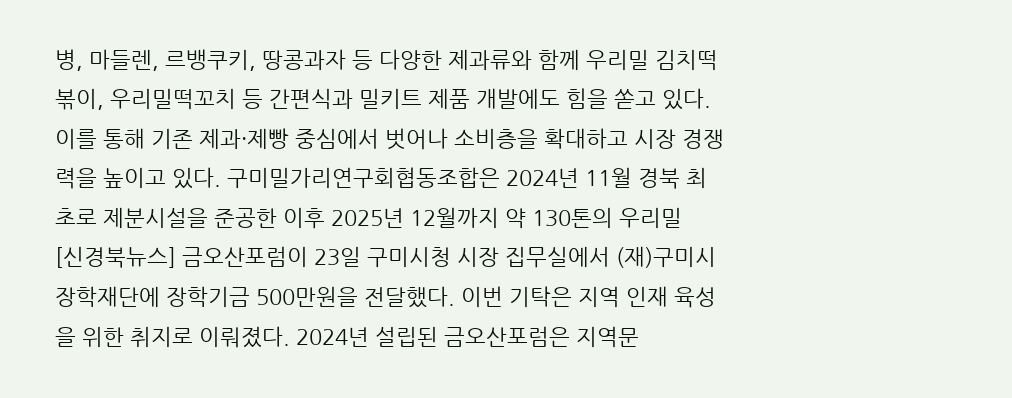병, 마들렌, 르뱅쿠키, 땅콩과자 등 다양한 제과류와 함께 우리밀 김치떡볶이, 우리밀떡꼬치 등 간편식과 밀키트 제품 개발에도 힘을 쏟고 있다. 이를 통해 기존 제과·제빵 중심에서 벗어나 소비층을 확대하고 시장 경쟁력을 높이고 있다. 구미밀가리연구회협동조합은 2024년 11월 경북 최초로 제분시설을 준공한 이후 2025년 12월까지 약 130톤의 우리밀
[신경북뉴스] 금오산포럼이 23일 구미시청 시장 집무실에서 (재)구미시장학재단에 장학기금 500만원을 전달했다. 이번 기탁은 지역 인재 육성을 위한 취지로 이뤄졌다. 2024년 설립된 금오산포럼은 지역문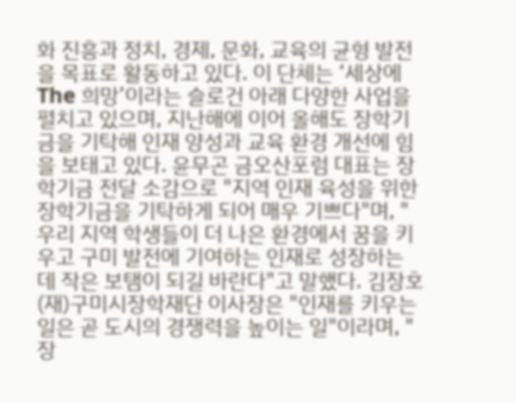화 진흥과 정치, 경제, 문화, 교육의 균형 발전을 목표로 활동하고 있다. 이 단체는 ‘세상에 The 희망’이라는 슬로건 아래 다양한 사업을 펼치고 있으며, 지난해에 이어 올해도 장학기금을 기탁해 인재 양성과 교육 환경 개선에 힘을 보태고 있다. 윤무곤 금오산포럼 대표는 장학기금 전달 소감으로 "지역 인재 육성을 위한 장학기금을 기탁하게 되어 매우 기쁘다"며, "우리 지역 학생들이 더 나은 환경에서 꿈을 키우고 구미 발전에 기여하는 인재로 성장하는 데 작은 보탬이 되길 바란다"고 말했다. 김장호 (재)구미시장학재단 이사장은 "인재를 키우는 일은 곧 도시의 경쟁력을 높이는 일"이라며, "장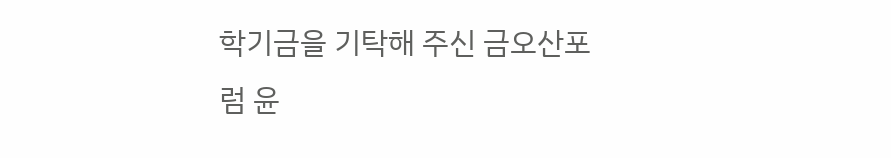학기금을 기탁해 주신 금오산포럼 윤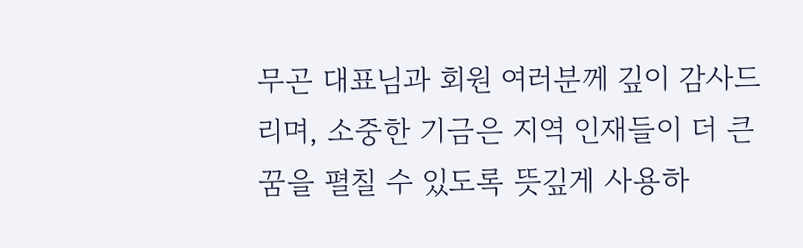무곤 대표님과 회원 여러분께 깊이 감사드리며, 소중한 기금은 지역 인재들이 더 큰 꿈을 펼칠 수 있도록 뜻깊게 사용하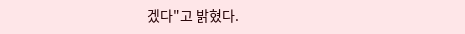겠다"고 밝혔다.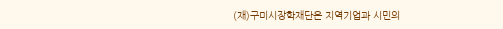(재)구미시장학재단은 지역기업과 시민의